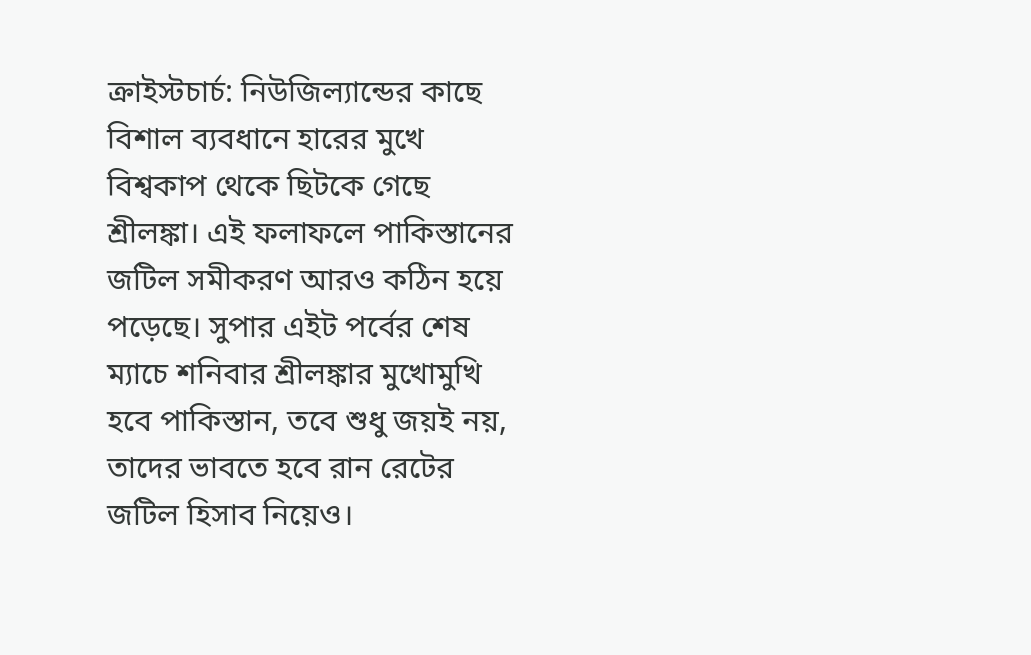ক্রাইস্টচার্চ: নিউজিল্যান্ডের কাছে বিশাল ব্যবধানে হারের মুখে বিশ্বকাপ থেকে ছিটকে গেছে শ্রীলঙ্কা। এই ফলাফলে পাকিস্তানের জটিল সমীকরণ আরও কঠিন হয়ে পড়েছে। সুপার এইট পর্বের শেষ ম্যাচে শনিবার শ্রীলঙ্কার মুখোমুখি হবে পাকিস্তান, তবে শুধু জয়ই নয়, তাদের ভাবতে হবে রান রেটের জটিল হিসাব নিয়েও।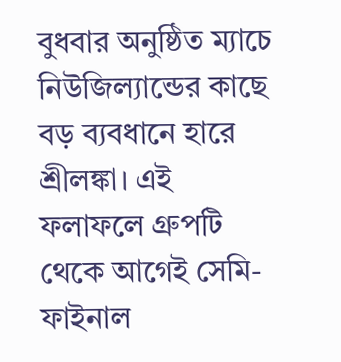বুধবার অনুষ্ঠিত ম্যাচে নিউজিল্যান্ডের কাছে বড় ব্যবধানে হারে শ্রীলঙ্কা। এই ফলাফলে গ্রুপটি থেকে আগেই সেমি-ফাইনাল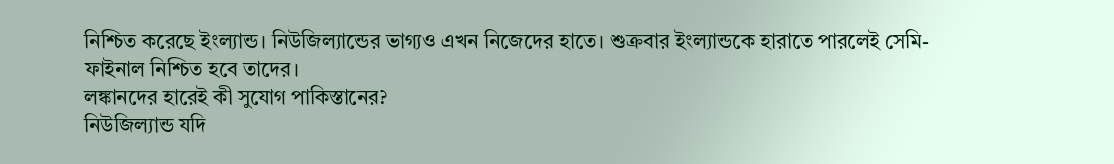নিশ্চিত করেছে ইংল্যান্ড। নিউজিল্যান্ডের ভাগ্যও এখন নিজেদের হাতে। শুক্রবার ইংল্যান্ডকে হারাতে পারলেই সেমি-ফাইনাল নিশ্চিত হবে তাদের।
লঙ্কানদের হারেই কী সুযোগ পাকিস্তানের?
নিউজিল্যান্ড যদি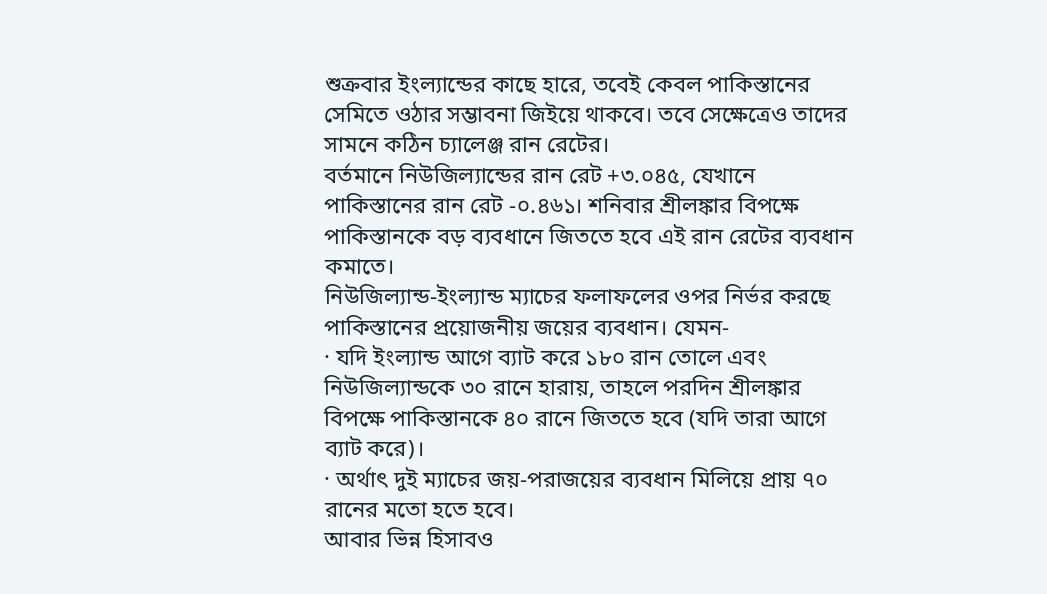শুক্রবার ইংল্যান্ডের কাছে হারে, তবেই কেবল পাকিস্তানের সেমিতে ওঠার সম্ভাবনা জিইয়ে থাকবে। তবে সেক্ষেত্রেও তাদের সামনে কঠিন চ্যালেঞ্জ রান রেটের।
বর্তমানে নিউজিল্যান্ডের রান রেট +৩.০৪৫, যেখানে পাকিস্তানের রান রেট -০.৪৬১। শনিবার শ্রীলঙ্কার বিপক্ষে পাকিস্তানকে বড় ব্যবধানে জিততে হবে এই রান রেটের ব্যবধান কমাতে।
নিউজিল্যান্ড-ইংল্যান্ড ম্যাচের ফলাফলের ওপর নির্ভর করছে পাকিস্তানের প্রয়োজনীয় জয়ের ব্যবধান। যেমন-
· যদি ইংল্যান্ড আগে ব্যাট করে ১৮০ রান তোলে এবং নিউজিল্যান্ডকে ৩০ রানে হারায়, তাহলে পরদিন শ্রীলঙ্কার বিপক্ষে পাকিস্তানকে ৪০ রানে জিততে হবে (যদি তারা আগে ব্যাট করে)।
· অর্থাৎ দুই ম্যাচের জয়-পরাজয়ের ব্যবধান মিলিয়ে প্রায় ৭০ রানের মতো হতে হবে।
আবার ভিন্ন হিসাবও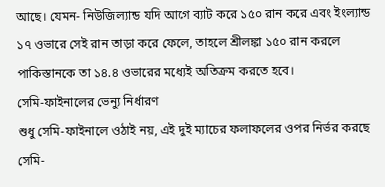আছে। যেমন- নিউজিল্যান্ড যদি আগে ব্যাট করে ১৫০ রান করে এবং ইংল্যান্ড ১৭ ওভারে সেই রান তাড়া করে ফেলে, তাহলে শ্রীলঙ্কা ১৫০ রান করলে পাকিস্তানকে তা ১৪.৪ ওভারের মধ্যেই অতিক্রম করতে হবে।
সেমি-ফাইনালের ভেন্যু নির্ধারণ
শুধু সেমি-ফাইনালে ওঠাই নয়, এই দুই ম্যাচের ফলাফলের ওপর নির্ভর করছে সেমি-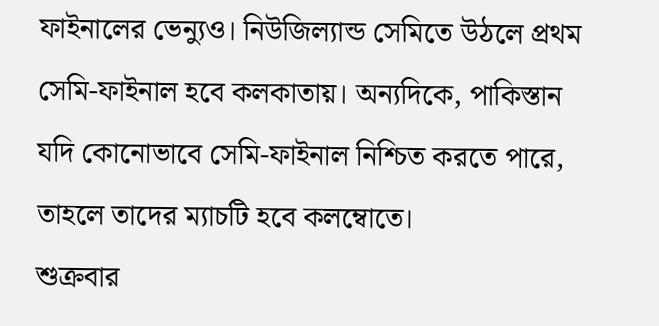ফাইনালের ভেন্যুও। নিউজিল্যান্ড সেমিতে উঠলে প্রথম সেমি-ফাইনাল হবে কলকাতায়। অন্যদিকে, পাকিস্তান যদি কোনোভাবে সেমি-ফাইনাল নিশ্চিত করতে পারে, তাহলে তাদের ম্যাচটি হবে কলম্বোতে।
শুক্রবার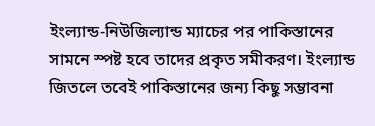ইংল্যান্ড-নিউজিল্যান্ড ম্যাচের পর পাকিস্তানের সামনে স্পষ্ট হবে তাদের প্রকৃত সমীকরণ। ইংল্যান্ড জিতলে তবেই পাকিস্তানের জন্য কিছু সম্ভাবনা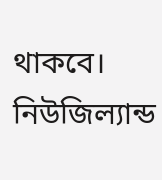থাকবে। নিউজিল্যান্ড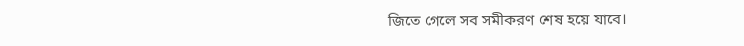জিতে গেলে সব সমীকরণ শেষ হয়ে যাবে।